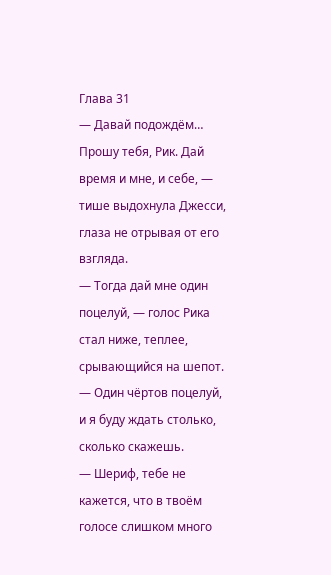Глава 31
— Давай подождём… Прошу тебя, Рик. Дай время и мне, и себе, — тише выдохнула Джесси, глаза не отрывая от его взгляда.
— Тогда дай мне один поцелуй, — голос Рика стал ниже, теплее, срывающийся на шепот. — Один чёртов поцелуй, и я буду ждать столько, сколько скажешь.
— Шериф, тебе не кажется, что в твоём голосе слишком много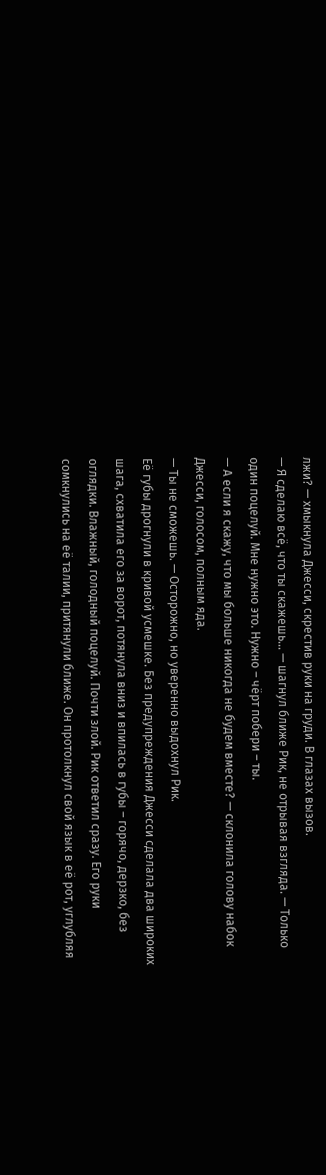лжи? — хмыкнула Джесси, скрестив руки на груди. В глазах вызов.
— Я сделаю всё, что ты скажешь… — шагнул ближе Рик, не отрывая взгляда. — Только один поцелуй. Мне нужно это. Нужно – чёрт побери – ты.
— А если я скажу, что мы больше никогда не будем вместе? — склонила голову набок Джесси, голосом, полным яда.
— Ты не сможешь. — Осторожно, но уверенно выдохнул Рик.
Её губы дрогнули в кривой усмешке. Без предупреждения Джесси сделала два широких шага, схватила его за ворот, потянула вниз и впилась в губы – горячо, дерзко, без оглядки. Влажный, голодный поцелуй. Почти злой. Рик ответил сразу. Его руки сомкнулись на её талии, притянули ближе. Он протолкнул свой язык в её рот, углубляя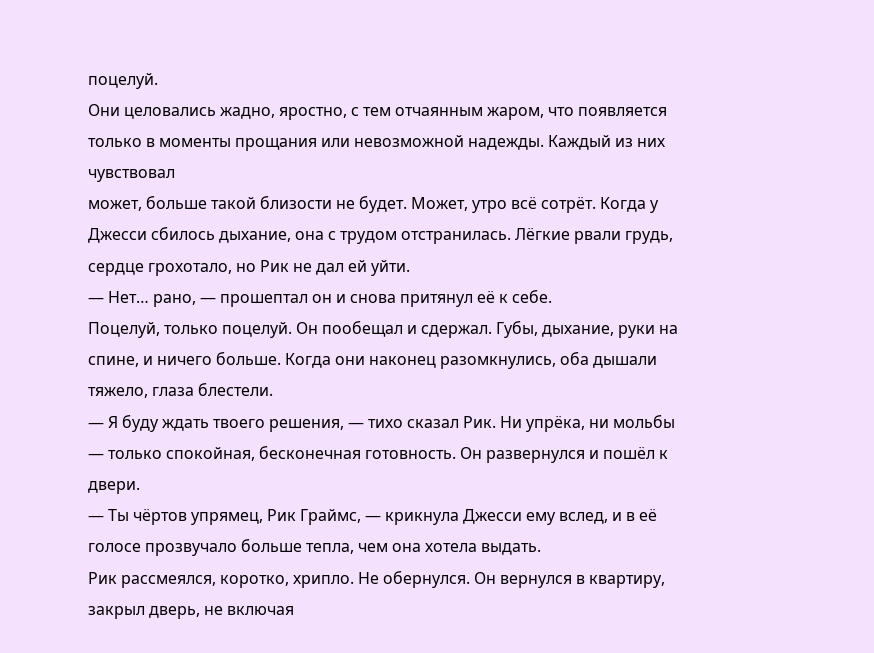поцелуй.
Они целовались жадно, яростно, с тем отчаянным жаром, что появляется только в моменты прощания или невозможной надежды. Каждый из них чувствовал
может, больше такой близости не будет. Может, утро всё сотрёт. Когда у Джесси сбилось дыхание, она с трудом отстранилась. Лёгкие рвали грудь, сердце грохотало, но Рик не дал ей уйти.
— Нет… рано, — прошептал он и снова притянул её к себе.
Поцелуй, только поцелуй. Он пообещал и сдержал. Губы, дыхание, руки на спине, и ничего больше. Когда они наконец разомкнулись, оба дышали тяжело, глаза блестели.
— Я буду ждать твоего решения, — тихо сказал Рик. Ни упрёка, ни мольбы — только спокойная, бесконечная готовность. Он развернулся и пошёл к двери.
— Ты чёртов упрямец, Рик Граймс, — крикнула Джесси ему вслед, и в её голосе прозвучало больше тепла, чем она хотела выдать.
Рик рассмеялся, коротко, хрипло. Не обернулся. Он вернулся в квартиру, закрыл дверь, не включая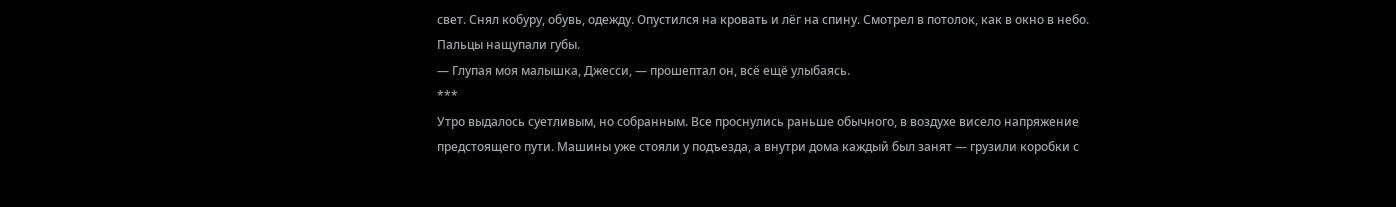свет. Снял кобуру, обувь, одежду. Опустился на кровать и лёг на спину. Смотрел в потолок, как в окно в небо. Пальцы нащупали губы.
— Глупая моя малышка, Джесси, — прошептал он, всё ещё улыбаясь.
***
Утро выдалось суетливым, но собранным. Все проснулись раньше обычного, в воздухе висело напряжение предстоящего пути. Машины уже стояли у подъезда, а внутри дома каждый был занят — грузили коробки с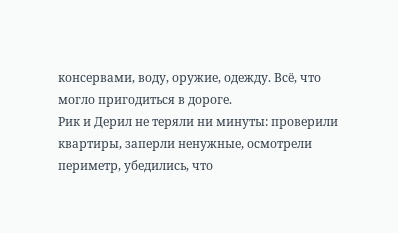консервами, воду, оружие, одежду. Всё, что могло пригодиться в дороге.
Рик и Дерил не теряли ни минуты: проверили квартиры, заперли ненужные, осмотрели периметр, убедились, что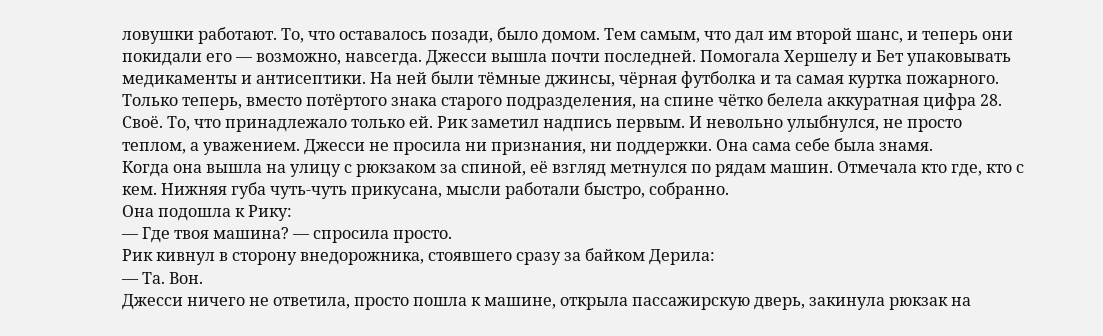ловушки работают. То, что оставалось позади, было домом. Тем самым, что дал им второй шанс, и теперь они покидали его — возможно, навсегда. Джесси вышла почти последней. Помогала Хершелу и Бет упаковывать медикаменты и антисептики. На ней были тёмные джинсы, чёрная футболка и та самая куртка пожарного. Только теперь, вместо потёртого знака старого подразделения, на спине чётко белела аккуратная цифра 28. Своё. То, что принадлежало только ей. Рик заметил надпись первым. И невольно улыбнулся, не просто теплом, а уважением. Джесси не просила ни признания, ни поддержки. Она сама себе была знамя.
Когда она вышла на улицу с рюкзаком за спиной, её взгляд метнулся по рядам машин. Отмечала кто где, кто с кем. Нижняя губа чуть-чуть прикусана, мысли работали быстро, собранно.
Она подошла к Рику:
— Где твоя машина? — спросила просто.
Рик кивнул в сторону внедорожника, стоявшего сразу за байком Дерила:
— Та. Вон.
Джесси ничего не ответила, просто пошла к машине, открыла пассажирскую дверь, закинула рюкзак на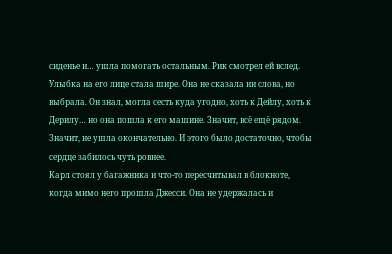сиденье и… ушла помогать остальным. Рик смотрел ей вслед. Улыбка на его лице стала шире. Она не сказала ни слова, но выбрала. Он знал, могла сесть куда угодно, хоть к Дейлу, хоть к Дерилу… но она пошла к его машине. Значит, всё ещё рядом. Значит, не ушла окончательно. И этого было достаточно, чтобы сердце забилось чуть ровнее.
Карл стоял у багажника и что-то пересчитывал в блокноте, когда мимо него прошла Джесси. Она не удержалась и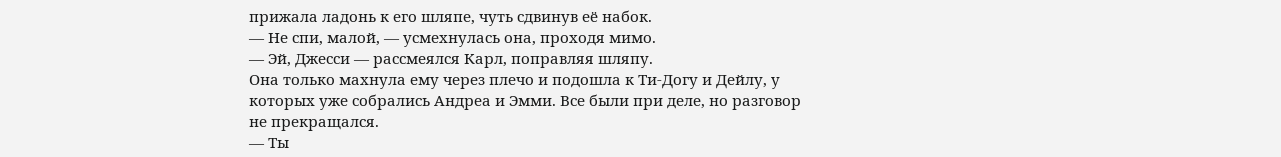прижала ладонь к его шляпе, чуть сдвинув её набок.
— Не спи, малой, — усмехнулась она, проходя мимо.
— Эй, Джесси — рассмеялся Карл, поправляя шляпу.
Она только махнула ему через плечо и подошла к Ти-Догу и Дейлу, у которых уже собрались Андреа и Эмми. Все были при деле, но разговор не прекращался.
— Ты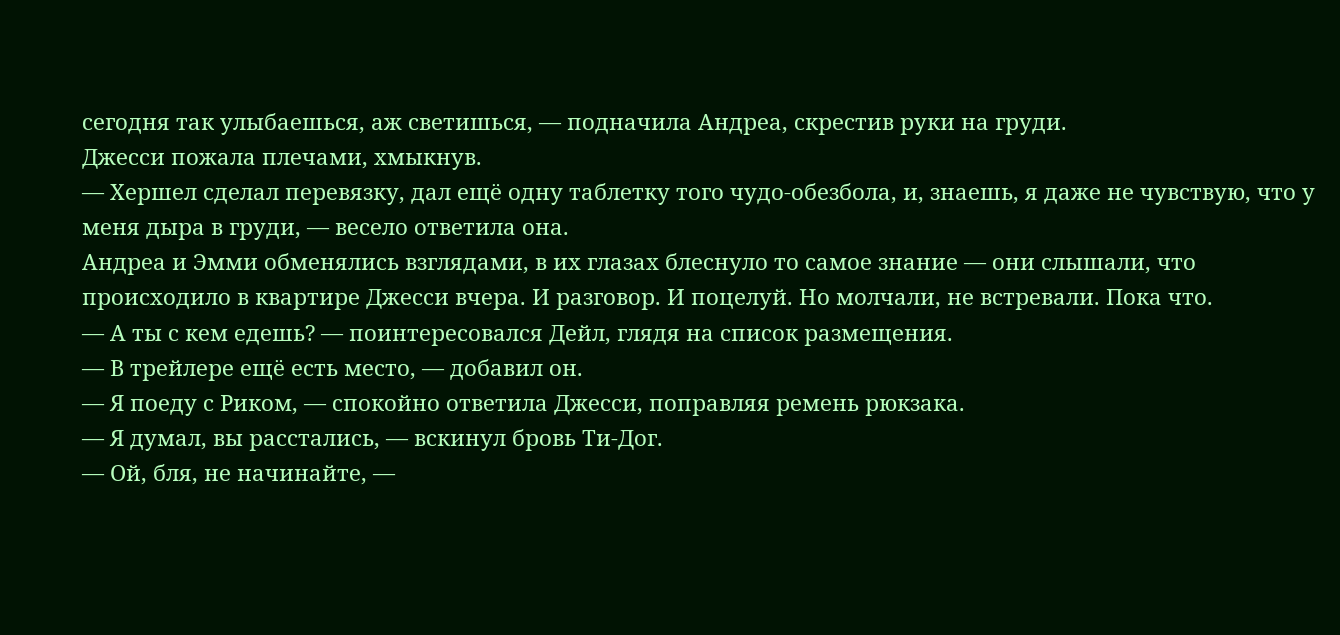сегодня так улыбаешься, аж светишься, — подначила Андреа, скрестив руки на груди.
Джесси пожала плечами, хмыкнув.
— Хершел сделал перевязку, дал ещё одну таблетку того чудо-обезбола, и, знаешь, я даже не чувствую, что у меня дыра в груди, — весело ответила она.
Андреа и Эмми обменялись взглядами, в их глазах блеснуло то самое знание — они слышали, что происходило в квартире Джесси вчера. И разговор. И поцелуй. Но молчали, не встревали. Пока что.
— А ты с кем едешь? — поинтересовался Дейл, глядя на список размещения.
— В трейлере ещё есть место, — добавил он.
— Я поеду с Риком, — спокойно ответила Джесси, поправляя ремень рюкзака.
— Я думал, вы расстались, — вскинул бровь Ти-Дог.
— Ой, бля, не начинайте, —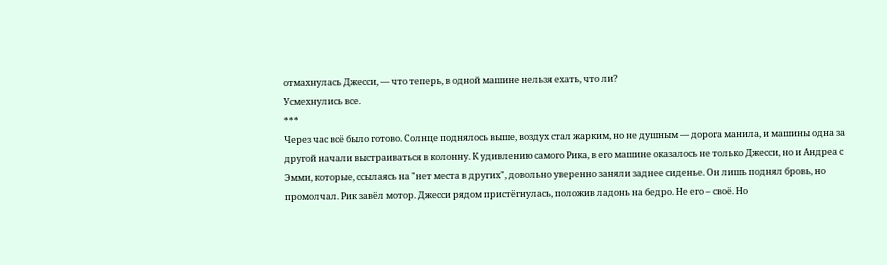отмахнулась Джесси, — что теперь, в одной машине нельзя ехать, что ли?
Усмехнулись все.
***
Через час всё было готово. Солнце поднялось выше, воздух стал жарким, но не душным — дорога манила, и машины одна за другой начали выстраиваться в колонну. К удивлению самого Рика, в его машине оказалось не только Джесси, но и Андреа с Эмми, которые, ссылаясь на "нет места в других", довольно уверенно заняли заднее сиденье. Он лишь поднял бровь, но промолчал. Рик завёл мотор. Джесси рядом пристёгнулась, положив ладонь на бедро. Не его – своё. Но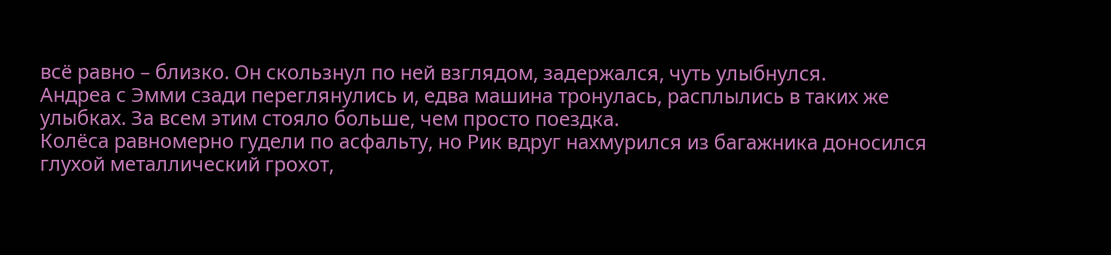всё равно – близко. Он скользнул по ней взглядом, задержался, чуть улыбнулся.
Андреа с Эмми сзади переглянулись и, едва машина тронулась, расплылись в таких же улыбках. За всем этим стояло больше, чем просто поездка.
Колёса равномерно гудели по асфальту, но Рик вдруг нахмурился из багажника доносился глухой металлический грохот,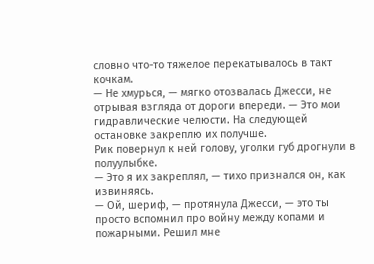словно что-то тяжелое перекатывалось в такт кочкам.
— Не хмурься, — мягко отозвалась Джесси, не отрывая взгляда от дороги впереди. — Это мои гидравлические челюсти. На следующей остановке закреплю их получше.
Рик повернул к ней голову, уголки губ дрогнули в полуулыбке.
— Это я их закреплял, — тихо признался он, как извиняясь.
— Ой, шериф, — протянула Джесси, — это ты просто вспомнил про войну между копами и пожарными. Решил мне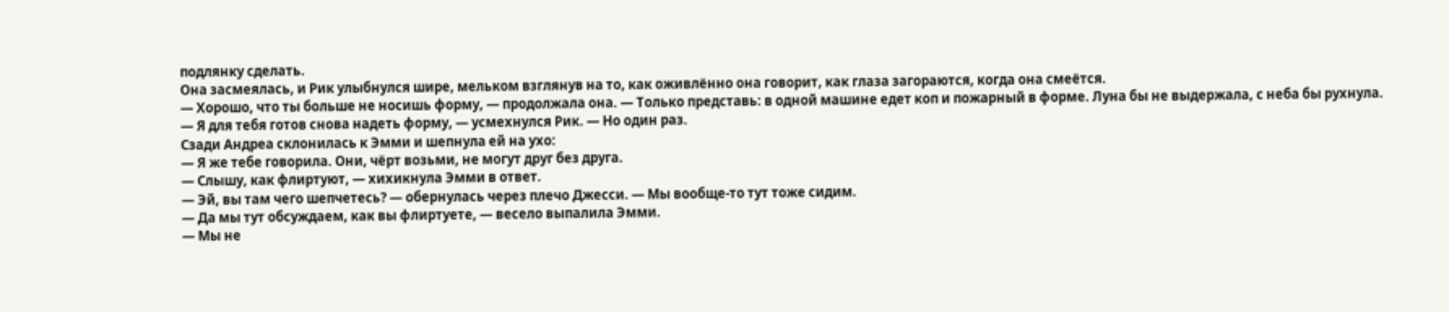подлянку сделать.
Она засмеялась, и Рик улыбнулся шире, мельком взглянув на то, как оживлённо она говорит, как глаза загораются, когда она смеётся.
— Хорошо, что ты больше не носишь форму, — продолжала она. — Только представь: в одной машине едет коп и пожарный в форме. Луна бы не выдержала, с неба бы рухнула.
— Я для тебя готов снова надеть форму, — усмехнулся Рик. — Но один раз.
Сзади Андреа склонилась к Эмми и шепнула ей на ухо:
— Я же тебе говорила. Они, чёрт возьми, не могут друг без друга.
— Слышу, как флиртуют, — хихикнула Эмми в ответ.
— Эй, вы там чего шепчетесь? — обернулась через плечо Джесси. — Мы вообще-то тут тоже сидим.
— Да мы тут обсуждаем, как вы флиртуете, — весело выпалила Эмми.
— Мы не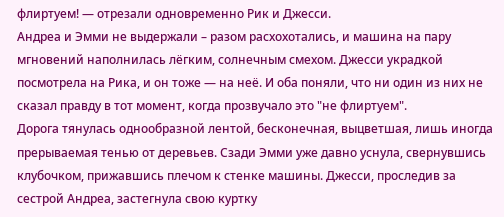флиртуем! — отрезали одновременно Рик и Джесси.
Андреа и Эмми не выдержали – разом расхохотались, и машина на пару мгновений наполнилась лёгким, солнечным смехом. Джесси украдкой посмотрела на Рика, и он тоже — на неё. И оба поняли, что ни один из них не сказал правду в тот момент, когда прозвучало это "не флиртуем".
Дорога тянулась однообразной лентой, бесконечная, выцветшая, лишь иногда прерываемая тенью от деревьев. Сзади Эмми уже давно уснула, свернувшись клубочком, прижавшись плечом к стенке машины. Джесси, проследив за сестрой Андреа, застегнула свою куртку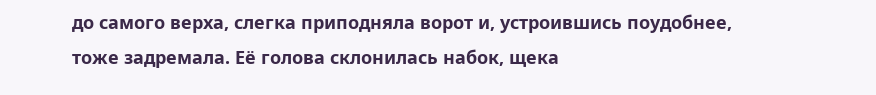до самого верха, слегка приподняла ворот и, устроившись поудобнее, тоже задремала. Её голова склонилась набок, щека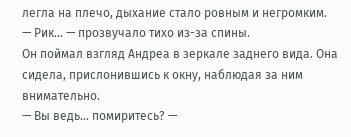легла на плечо, дыхание стало ровным и негромким.
— Рик… — прозвучало тихо из-за спины.
Он поймал взгляд Андреа в зеркале заднего вида. Она сидела, прислонившись к окну, наблюдая за ним внимательно.
— Вы ведь… помиритесь? —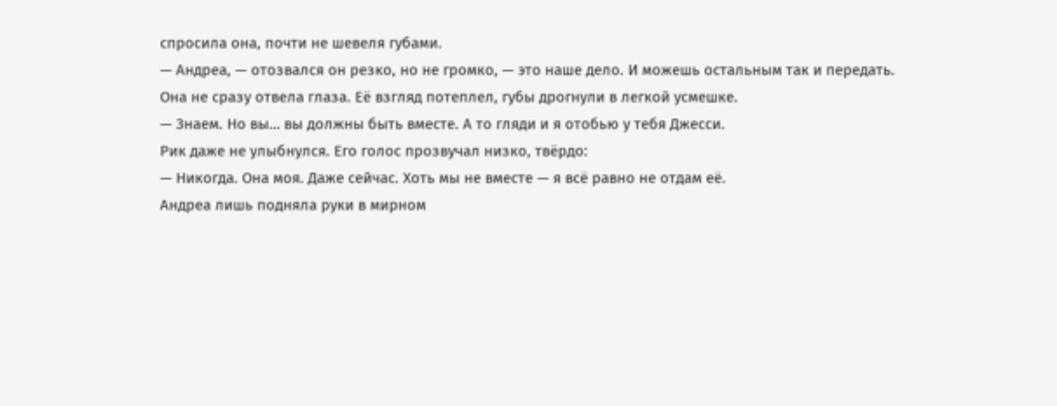спросила она, почти не шевеля губами.
— Андреа, — отозвался он резко, но не громко, — это наше дело. И можешь остальным так и передать.
Она не сразу отвела глаза. Её взгляд потеплел, губы дрогнули в легкой усмешке.
— Знаем. Но вы… вы должны быть вместе. А то гляди и я отобью у тебя Джесси.
Рик даже не улыбнулся. Его голос прозвучал низко, твёрдо:
— Никогда. Она моя. Даже сейчас. Хоть мы не вместе — я всё равно не отдам её.
Андреа лишь подняла руки в мирном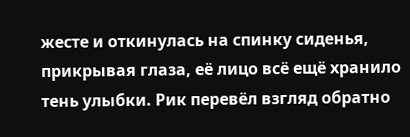жесте и откинулась на спинку сиденья, прикрывая глаза, её лицо всё ещё хранило тень улыбки. Рик перевёл взгляд обратно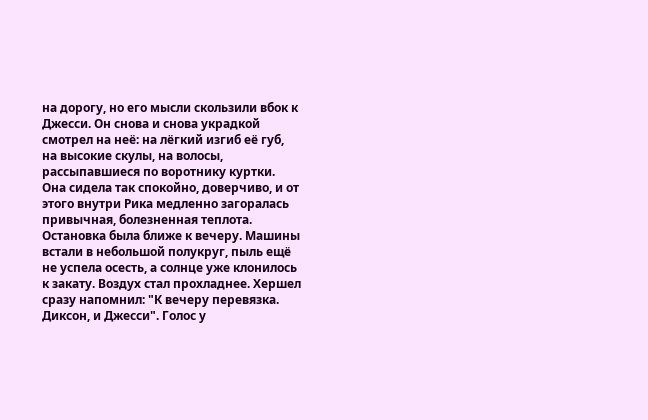на дорогу, но его мысли скользили вбок к Джесси. Он снова и снова украдкой смотрел на неё: на лёгкий изгиб её губ, на высокие скулы, на волосы, рассыпавшиеся по воротнику куртки. Она сидела так спокойно, доверчиво, и от этого внутри Рика медленно загоралась привычная, болезненная теплота.
Остановка была ближе к вечеру. Машины встали в небольшой полукруг, пыль ещё не успела осесть, а солнце уже клонилось к закату. Воздух стал прохладнее. Хершел сразу напомнил: "К вечеру перевязка. Диксон, и Джесси". Голос у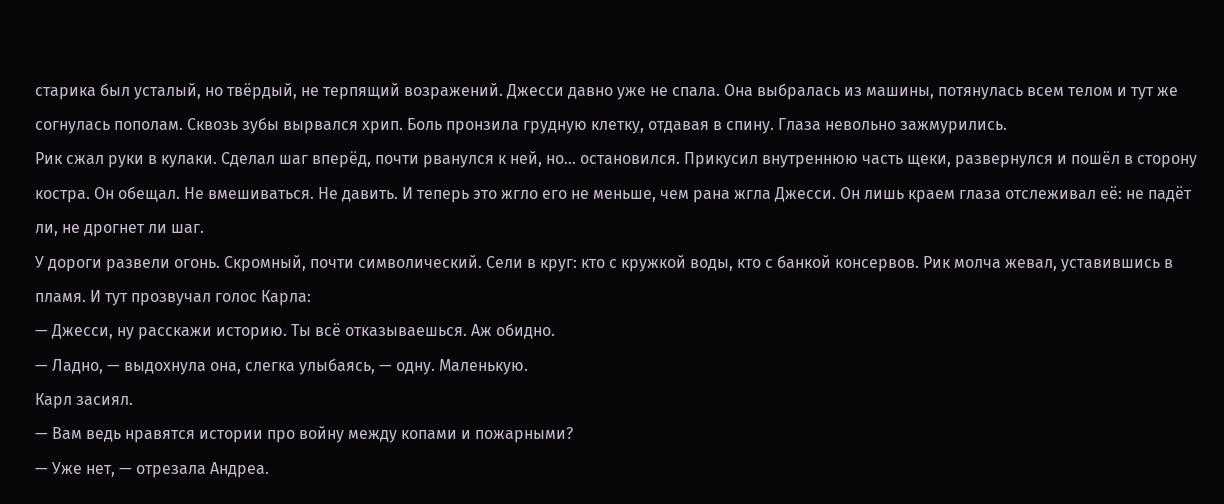старика был усталый, но твёрдый, не терпящий возражений. Джесси давно уже не спала. Она выбралась из машины, потянулась всем телом и тут же согнулась пополам. Сквозь зубы вырвался хрип. Боль пронзила грудную клетку, отдавая в спину. Глаза невольно зажмурились.
Рик сжал руки в кулаки. Сделал шаг вперёд, почти рванулся к ней, но… остановился. Прикусил внутреннюю часть щеки, развернулся и пошёл в сторону костра. Он обещал. Не вмешиваться. Не давить. И теперь это жгло его не меньше, чем рана жгла Джесси. Он лишь краем глаза отслеживал её: не падёт ли, не дрогнет ли шаг.
У дороги развели огонь. Скромный, почти символический. Сели в круг: кто с кружкой воды, кто с банкой консервов. Рик молча жевал, уставившись в пламя. И тут прозвучал голос Карла:
— Джесси, ну расскажи историю. Ты всё отказываешься. Аж обидно.
— Ладно, — выдохнула она, слегка улыбаясь, — одну. Маленькую.
Карл засиял.
— Вам ведь нравятся истории про войну между копами и пожарными?
— Уже нет, — отрезала Андреа.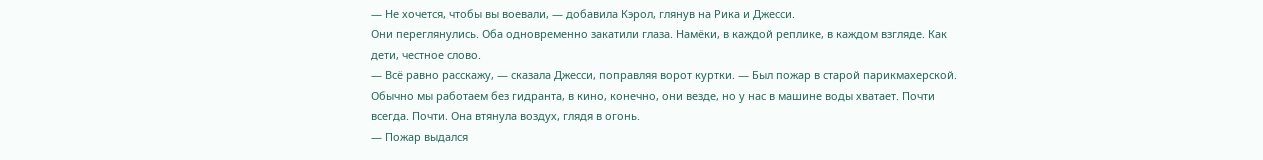— Не хочется, чтобы вы воевали, — добавила Кэрол, глянув на Рика и Джесси.
Они переглянулись. Оба одновременно закатили глаза. Намёки, в каждой реплике, в каждом взгляде. Как дети, честное слово.
— Всё равно расскажу, — сказала Джесси, поправляя ворот куртки. — Был пожар в старой парикмахерской. Обычно мы работаем без гидранта, в кино, конечно, они везде, но у нас в машине воды хватает. Почти всегда. Почти. Она втянула воздух, глядя в огонь.
— Пожар выдался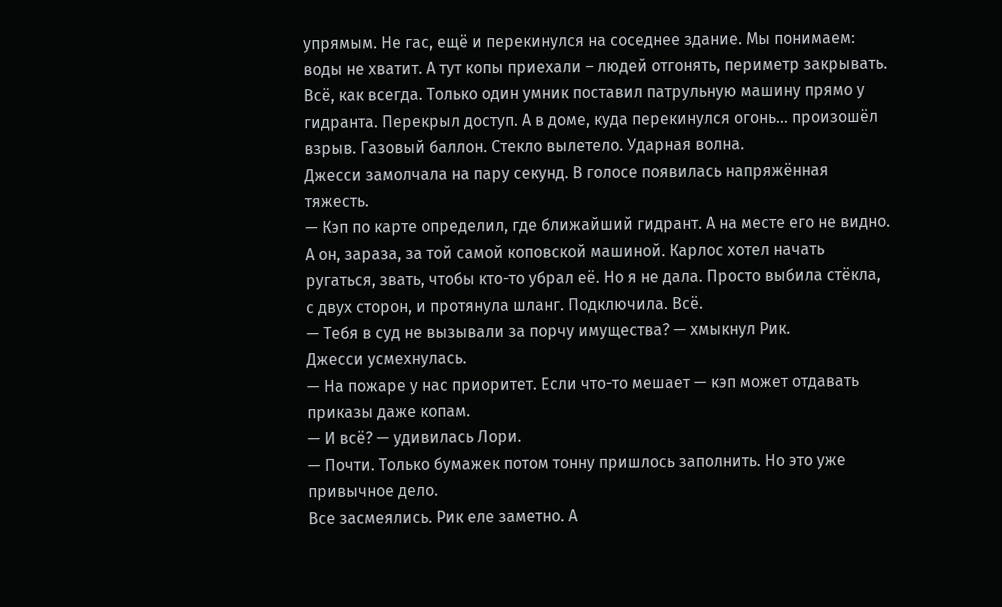упрямым. Не гас, ещё и перекинулся на соседнее здание. Мы понимаем: воды не хватит. А тут копы приехали – людей отгонять, периметр закрывать. Всё, как всегда. Только один умник поставил патрульную машину прямо у гидранта. Перекрыл доступ. А в доме, куда перекинулся огонь… произошёл взрыв. Газовый баллон. Стекло вылетело. Ударная волна.
Джесси замолчала на пару секунд. В голосе появилась напряжённая тяжесть.
— Кэп по карте определил, где ближайший гидрант. А на месте его не видно. А он, зараза, за той самой коповской машиной. Карлос хотел начать ругаться, звать, чтобы кто-то убрал её. Но я не дала. Просто выбила стёкла, с двух сторон, и протянула шланг. Подключила. Всё.
— Тебя в суд не вызывали за порчу имущества? — хмыкнул Рик.
Джесси усмехнулась.
— На пожаре у нас приоритет. Если что-то мешает — кэп может отдавать приказы даже копам.
— И всё? — удивилась Лори.
— Почти. Только бумажек потом тонну пришлось заполнить. Но это уже привычное дело.
Все засмеялись. Рик еле заметно. А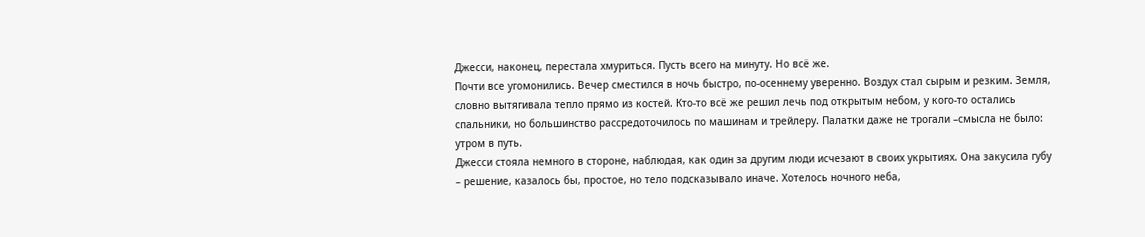Джесси, наконец, перестала хмуриться. Пусть всего на минуту. Но всё же.
Почти все угомонились. Вечер сместился в ночь быстро, по-осеннему уверенно. Воздух стал сырым и резким. Земля, словно вытягивала тепло прямо из костей. Кто-то всё же решил лечь под открытым небом, у кого-то остались спальники, но большинство рассредоточилось по машинам и трейлеру. Палатки даже не трогали –смысла не было: утром в путь.
Джесси стояла немного в стороне, наблюдая, как один за другим люди исчезают в своих укрытиях. Она закусила губу – решение, казалось бы, простое, но тело подсказывало иначе. Хотелось ночного неба,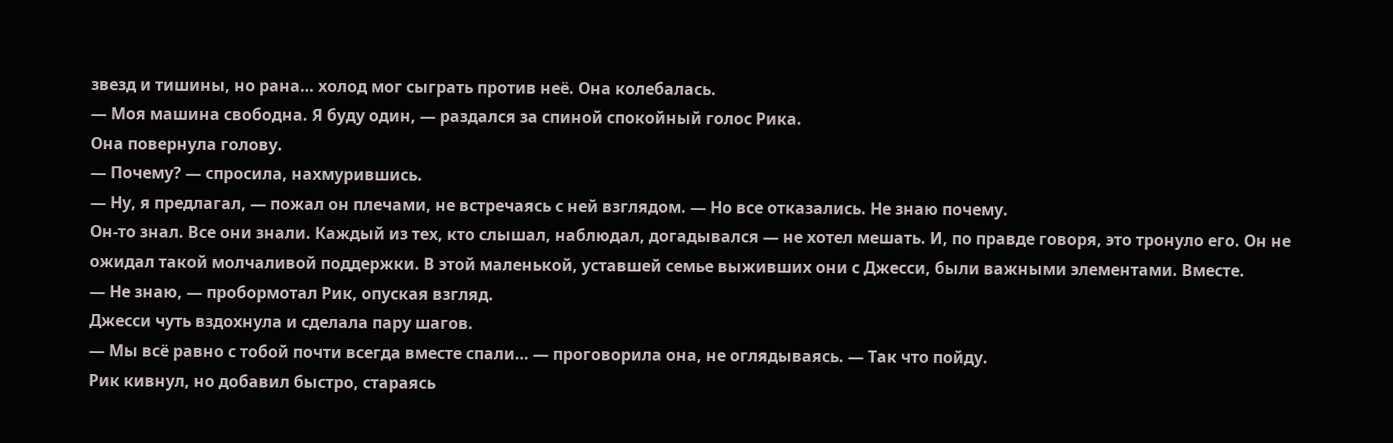звезд и тишины, но рана… холод мог сыграть против неё. Она колебалась.
— Моя машина свободна. Я буду один, — раздался за спиной спокойный голос Рика.
Она повернула голову.
— Почему? — спросила, нахмурившись.
— Ну, я предлагал, — пожал он плечами, не встречаясь с ней взглядом. — Но все отказались. Не знаю почему.
Он-то знал. Все они знали. Каждый из тех, кто слышал, наблюдал, догадывался — не хотел мешать. И, по правде говоря, это тронуло его. Он не ожидал такой молчаливой поддержки. В этой маленькой, уставшей семье выживших они с Джесси, были важными элементами. Вместе.
— Не знаю, — пробормотал Рик, опуская взгляд.
Джесси чуть вздохнула и сделала пару шагов.
— Мы всё равно с тобой почти всегда вместе спали… — проговорила она, не оглядываясь. — Так что пойду.
Рик кивнул, но добавил быстро, стараясь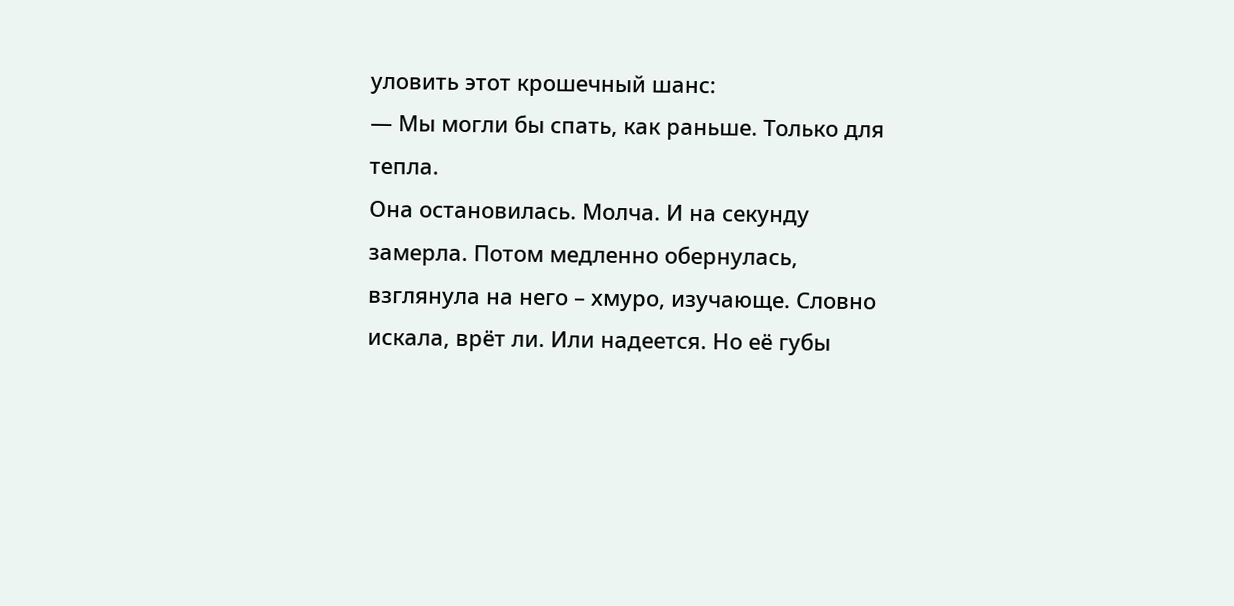уловить этот крошечный шанс:
— Мы могли бы спать, как раньше. Только для тепла.
Она остановилась. Молча. И на секунду замерла. Потом медленно обернулась, взглянула на него – хмуро, изучающе. Словно искала, врёт ли. Или надеется. Но её губы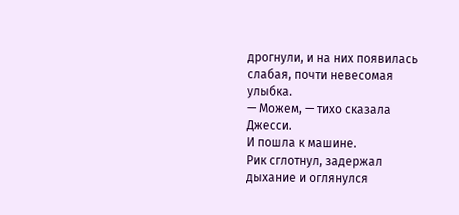дрогнули, и на них появилась слабая, почти невесомая улыбка.
— Можем, — тихо сказала Джесси.
И пошла к машине.
Рик сглотнул, задержал дыхание и оглянулся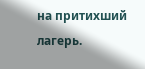на притихший лагерь.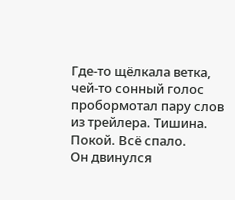Где-то щёлкала ветка, чей-то сонный голос пробормотал пару слов из трейлера. Тишина. Покой. Всё спало.
Он двинулся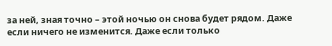за ней, зная точно – этой ночью он снова будет рядом. Даже если ничего не изменится. Даже если только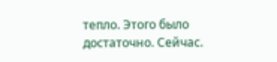тепло. Этого было достаточно. Сейчас.